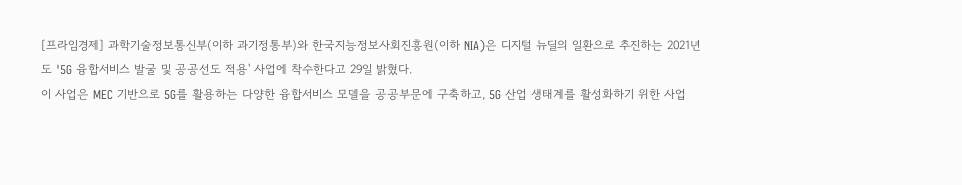[프라임경제] 과학기술정보통신부(이하 과기정통부)와 한국지능정보사회진흥원(이하 NIA)은 디지털 뉴딜의 일환으로 추진하는 2021년도 '5G 융합서비스 발굴 및 공공선도 적용' 사업에 착수한다고 29일 밝혔다.
이 사업은 MEC 기반으로 5G를 활용하는 다양한 융합서비스 모델을 공공부문에 구축하고, 5G 산업 생태계를 활성화하기 위한 사업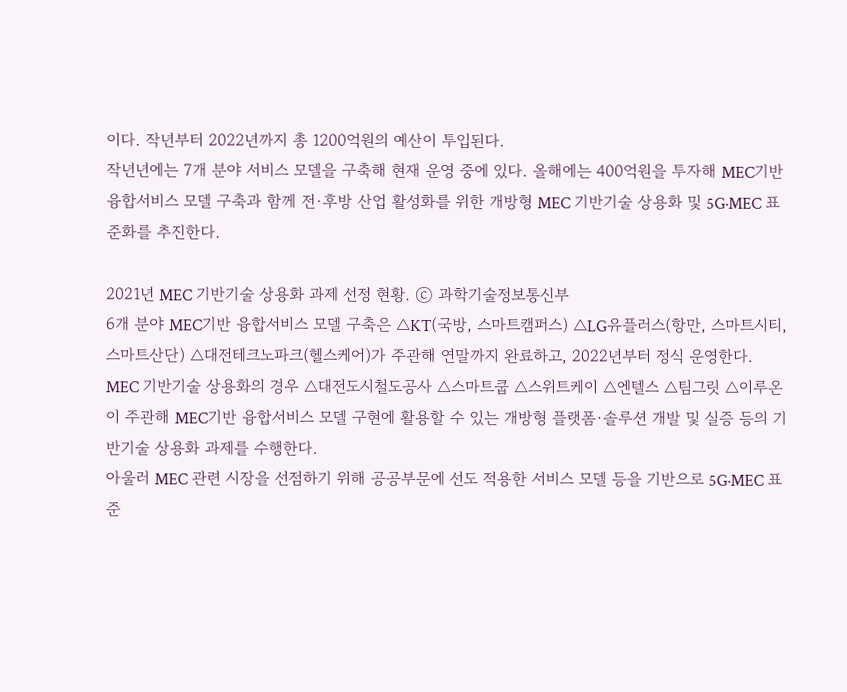이다. 작년부터 2022년까지 총 1200억원의 예산이 투입된다.
작년년에는 7개 분야 서비스 모델을 구축해 현재 운영 중에 있다. 올해에는 400억원을 투자해 MEC기반 융합서비스 모델 구축과 함께 전·후방 산업 활성화를 위한 개방형 MEC 기반기술 상용화 및 5G·MEC 표준화를 추진한다.

2021년 MEC 기반기술 상용화 과제 선정 현황. ⓒ 과학기술정보통신부
6개 분야 MEC기반 융합서비스 모델 구축은 △KT(국방, 스마트캠퍼스) △LG유플러스(항만, 스마트시티, 스마트산단) △대전테크노파크(헬스케어)가 주관해 연말까지 완료하고, 2022년부터 정식 운영한다.
MEC 기반기술 상용화의 경우 △대전도시철도공사 △스마트쿱 △스위트케이 △엔텔스 △팀그릿 △이루온이 주관해 MEC기반 융합서비스 모델 구현에 활용할 수 있는 개방형 플랫폼·솔루션 개발 및 실증 등의 기반기술 상용화 과제를 수행한다.
아울러 MEC 관련 시장을 선점하기 위해 공공부문에 선도 적용한 서비스 모델 등을 기반으로 5G·MEC 표준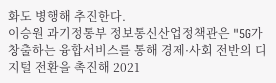화도 병행해 추진한다.
이승원 과기정통부 정보통신산업정책관은 "5G가 창출하는 융합서비스를 통해 경제·사회 전반의 디지털 전환을 촉진해 2021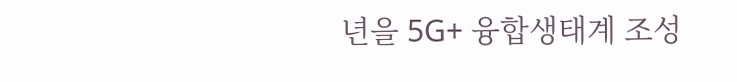년을 5G+ 융합생태계 조성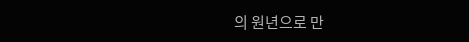의 원년으로 만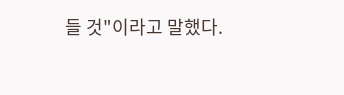들 것"이라고 말했다.